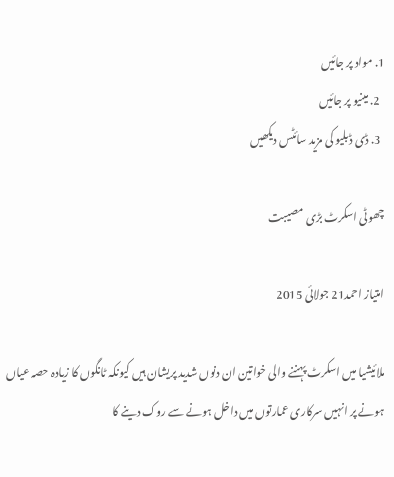1. مواد پر جائیں
  2. مینیو پر جائیں
  3. ڈی ڈبلیو کی مزید سائٹس دیکھیں

چھوٹی اسکرٹ بڑی مصیبت

امتیاز احمد21 جولائی 2015

ملائیشیا میں اسکرٹ پہننے والی خواتین ان دنوں شدید پریشان ہیں کیونکہ ٹانگوں کا زیادہ حصہ عیاں ہونے پر انہیں سرکاری عمارتوں میں داخل ہونے سے روک دینے کا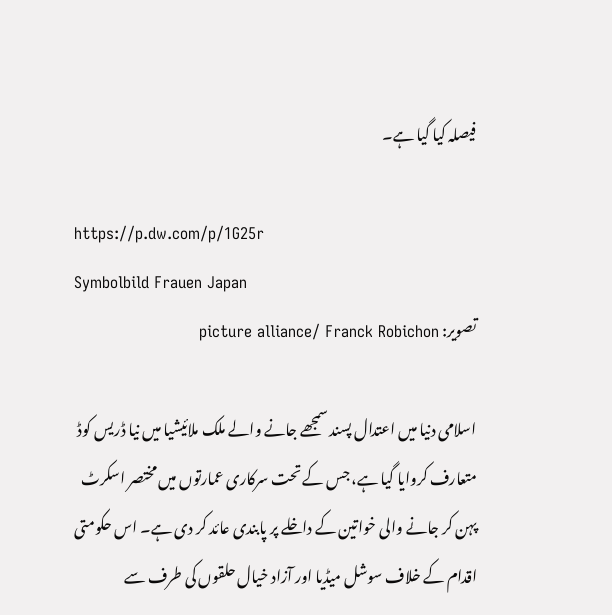فیصلہ کیا گیا ہے۔

https://p.dw.com/p/1G25r
Symbolbild Frauen Japan
تصویر: picture alliance/ Franck Robichon

اسلامی دنیا میں اعتدال پسند سمجھے جانے والے ملک ملائیشیا میں نیا ڈریس کوڈ متعارف کروایا گیا ہے، جس کے تحت سرکاری عمارتوں میں مختصر اسکرٹ پہن کر جانے والی خواتین کے داخلے پر پابندی عائد کر دی ہے۔ اس حکومتی اقدام کے خلاف سوشل میڈیا اور آزاد خیال حلقوں کی طرف سے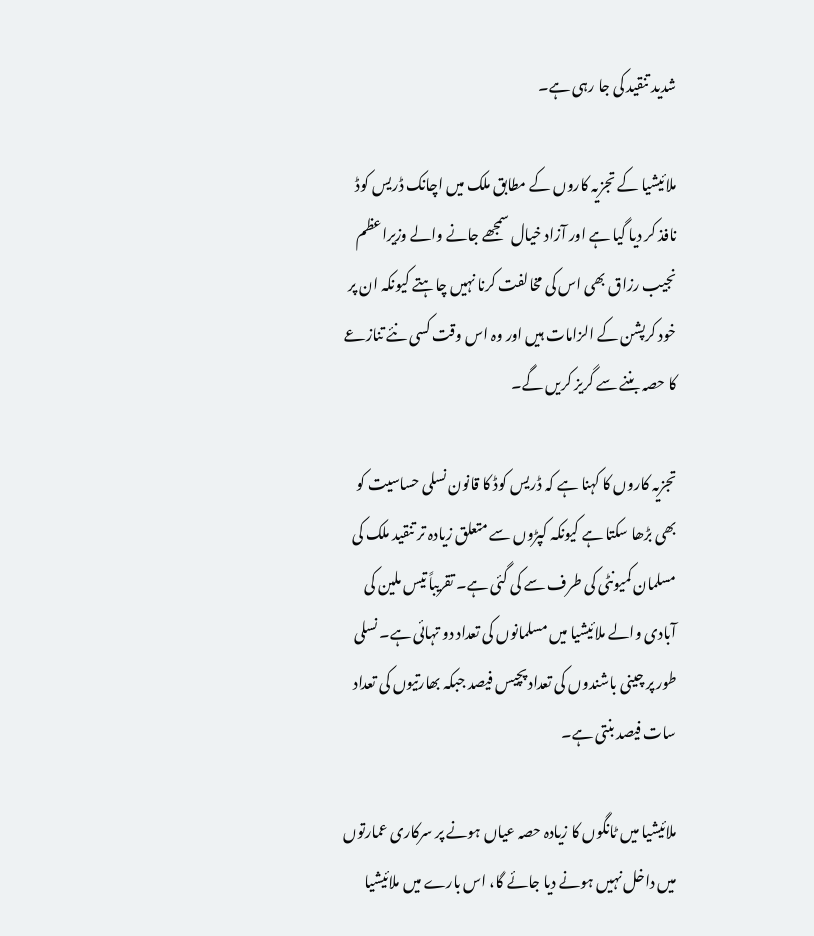شدید تنقید کی جا رہی ہے۔

ملائیشیا کے تجزیہ کاروں کے مطابق ملک میں اچانک ڈریس کوڈ نافذ کر دیا گیا ہے اور آزاد خیال سمجھے جانے والے وزیراعظم نجیب رزاق بھی اس کی مخالفت کرنا نہیں چاہتے کیونکہ ان پر خود کرپشن کے الزامات ہیں اور وہ اس وقت کسی نئے تنازعے کا حصہ بننے سے گریز کریں گے۔

تجزیہ کاروں کا کہنا ہے کہ ڈریس کوڈ کا قانون نسلی حساسیت کو بھی بڑھا سکتا ہے کیونکہ کپڑوں سے متعلق زیادہ تر تنقید ملک کی مسلمان کمیونٹی کی طرف سے کی گئی ہے۔ تقریباً تیس ملین کی آبادی والے ملائیشیا میں مسلمانوں کی تعداد دو تہائی ہے۔ نسلی طور پر چینی باشندوں کی تعداد پچیس فیصد جبکہ بھارتیوں کی تعداد سات فیصد بنتی ہے۔

ملائیشیا میں ٹانگوں کا زیادہ حصہ عیاں ہونے پر سرکاری عمارتوں میں داخل نہیں ہونے دیا جائے گا، اس بارے میں ملائیشیا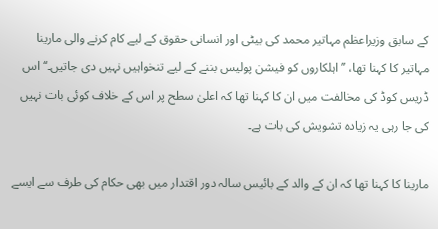کے سابق وزیراعظم مہاتیر محمد کی بیٹی اور انسانی حقوق کے لیے کام کرنے والی مارینا مہاتیر کا کہنا تھا، ’’ اہلکاروں کو فیشن پولیس بننے کے لیے تنخواہیں نہیں دی جاتیں۔‘‘ اس ڈریس کوڈ کی مخالفت میں ان کا کہنا تھا کہ اعلیٰ سطح پر اس کے خلاف کوئی بات نہیں کی جا رہی یہ زیادہ تشویش کی بات ہے۔

مارینا کا کہنا تھا کہ ان کے والد کے بائیس سالہ دور اقتدار میں بھی حکام کی طرف سے ایسے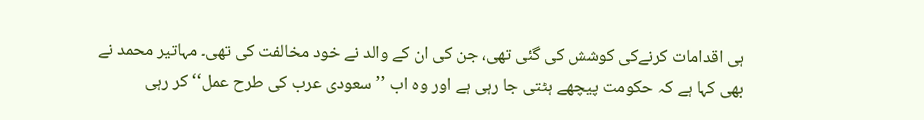ہی اقدامات کرنےکی کوشش کی گئی تھی، جن کی ان کے والد نے خود مخالفت کی تھی۔ مہاتیر محمد نے بھی کہا ہے کہ حکومت پیچھے ہٹتی جا رہی ہے اور وہ اب ’’سعودی عرب کی طرح عمل‘‘ کر رہی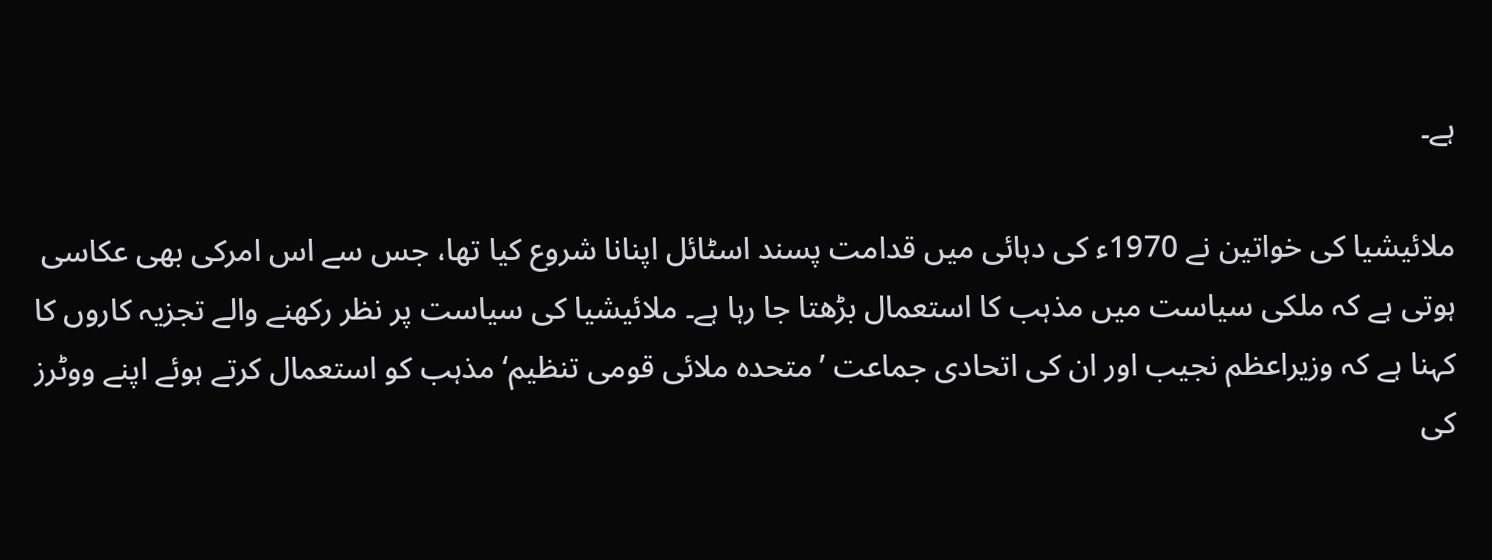ہے۔

ملائیشیا کی خواتین نے 1970ء کی دہائی میں قدامت پسند اسٹائل اپنانا شروع کیا تھا، جس سے اس امرکی بھی عکاسی ہوتی ہے کہ ملکی سیاست میں مذہب کا استعمال بڑھتا جا رہا ہے۔ ملائیشیا کی سیاست پر نظر رکھنے والے تجزیہ کاروں کا کہنا ہے کہ وزیراعظم نجیب اور ان کی اتحادی جماعت ’متحدہ ملائی قومی تنظیم‘ مذہب کو استعمال کرتے ہوئے اپنے ووٹرز کی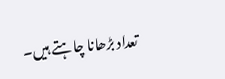تعداد بڑھانا چاہتے ہیں۔